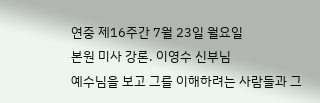연중 제16주간 7월 23일 월요일
본원 미사 강론. 이영수 신부님
예수님을 보고 그를 이해하려는 사람들과 그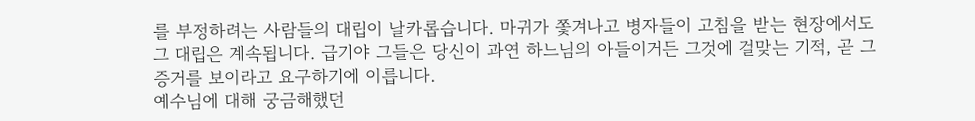를 부정하려는 사람들의 대립이 날카롭습니다. 마귀가 쫓겨나고 병자들이 고침을 받는 현장에서도 그 대립은 계속됩니다. 급기야 그들은 당신이 과연 하느님의 아들이거든 그것에 걸맞는 기적, 곧 그 증거를 보이라고 요구하기에 이릅니다.
예수님에 대해 궁금해했던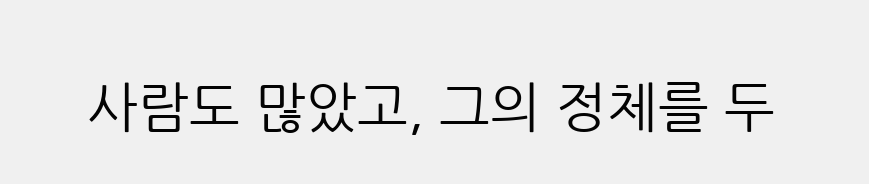사람도 많았고, 그의 정체를 두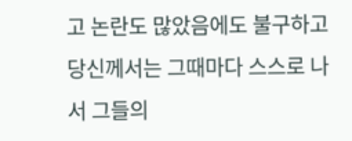고 논란도 많았음에도 불구하고 당신께서는 그때마다 스스로 나서 그들의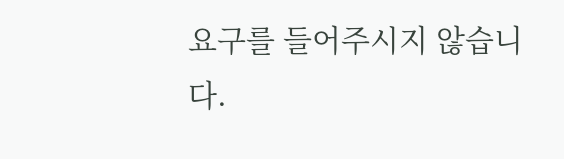요구를 들어주시지 않습니다.